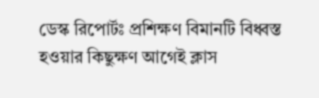ডেস্ক রিপোর্টঃ প্রশিক্ষণ বিমানটি বিধ্বস্ত হওয়ার কিছুক্ষণ আগেই ক্লাস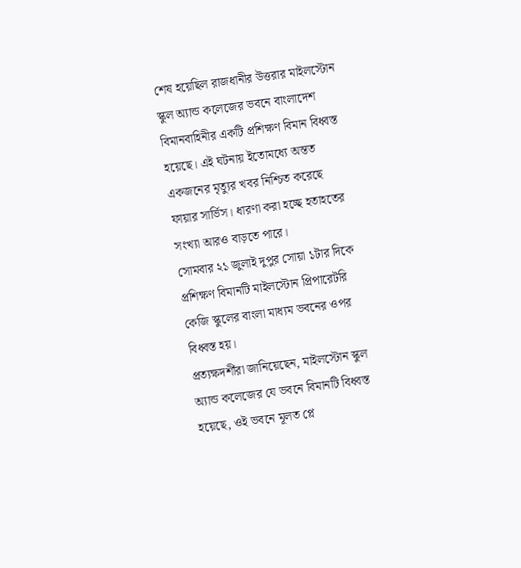শেষ হয়েছিল রাজধানীর উত্তরার মাইলস্টোন স্কুল অ্যান্ড কলেজের ভবনে বাংলাদেশ বিমানবাহিনীর একটি প্রশিক্ষণ বিমান বিধ্বস্ত হয়েছে। এই ঘটনায় ইতোমধ্যে অন্তত একজনের মৃত্যুর খবর নিশ্চিত করেছে ফায়ার সার্ভিস। ধারণা করা হচ্ছে হতাহতের সংখ্যা আরও বাড়তে পারে।
সোমবার ২১ জুলাই দুপুর সোয়া ১টার দিকে প্রশিক্ষণ বিমানটি মাইলস্টোন প্রিপারেটরি কেজি স্কুলের বাংলা মাধ্যম ভবনের ওপর বিধ্বস্ত হয়।
প্রত্যক্ষদর্শীরা জানিয়েছেন, মাইলস্টোন স্কুল অ্যান্ড কলেজের যে ভবনে বিমানটি বিধ্বস্ত হয়েছে, ওই ভবনে মূলত প্লে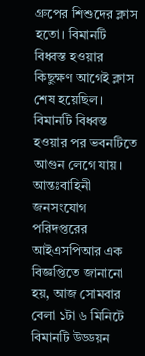গ্রুপের শিশুদের ক্লাস হতো। বিমানটি বিধ্বস্ত হওয়ার কিছুক্ষণ আগেই ক্লাস শেষ হয়েছিল। বিমানটি বিধ্বস্ত হওয়ার পর ভবনটিতে আগুন লেগে যায়।
আন্তঃবাহিনী জনসংযোগ পরিদপ্তরের আইএসপিআর এক বিজ্ঞপ্তিতে জানানো হয়, আজ সোমবার বেলা ১টা ৬ মিনিটে বিমানটি উড্ডয়ন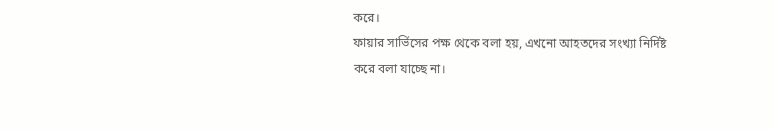করে।
ফায়ার সার্ভিসের পক্ষ থেকে বলা হয়, এখনো আহতদের সংখ্যা নির্দিষ্ট করে বলা যাচ্ছে না।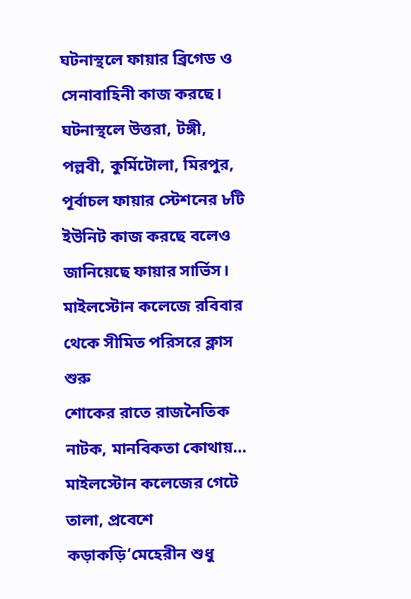ঘটনাস্থলে ফায়ার ব্রিগেড ও সেনাবাহিনী কাজ করছে। ঘটনাস্থলে উত্তরা, টঙ্গী, পল্লবী, কুর্মিটোলা, মিরপুর, পূর্বাচল ফায়ার স্টেশনের ৮টি ইউনিট কাজ করছে বলেও জানিয়েছে ফায়ার সার্ভিস। মাইলস্টোন কলেজে রবিবার থেকে সীমিত পরিসরে ক্লাস শুরু
শোকের রাতে রাজনৈতিক নাটক, মানবিকতা কোথায়…
মাইলস্টোন কলেজের গেটে তালা, প্রবেশে কড়াকড়ি‘মেহেরীন শুধু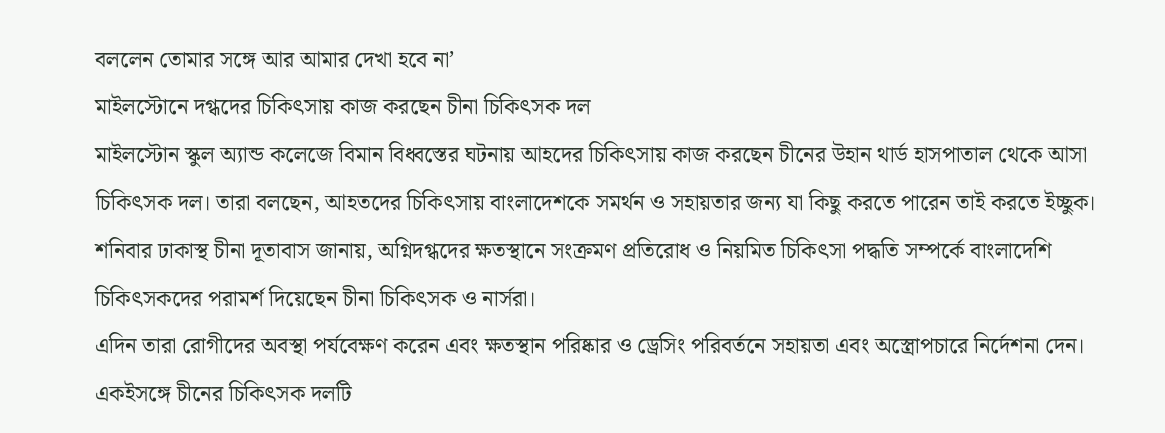বললেন তোমার সঙ্গে আর আমার দেখা হবে না’
মাইলস্টোনে দগ্ধদের চিকিৎসায় কাজ করছেন চীনা চিকিৎসক দল
মাইলস্টোন স্কুল অ্যান্ড কলেজে বিমান বিধ্বস্তের ঘটনায় আহদের চিকিৎসায় কাজ করছেন চীনের উহান থার্ড হাসপাতাল থেকে আসা চিকিৎসক দল। তারা বলছেন, আহতদের চিকিৎসায় বাংলাদেশকে সমর্থন ও সহায়তার জন্য যা কিছু করতে পারেন তাই করতে ইচ্ছুক।
শনিবার ঢাকাস্থ চীনা দূতাবাস জানায়, অগ্নিদগ্ধদের ক্ষতস্থানে সংক্রমণ প্রতিরোধ ও নিয়মিত চিকিৎসা পদ্ধতি সম্পর্কে বাংলাদেশি চিকিৎসকদের পরামর্শ দিয়েছেন চীনা চিকিৎসক ও নার্সরা।
এদিন তারা রোগীদের অবস্থা পর্যবেক্ষণ করেন এবং ক্ষতস্থান পরিষ্কার ও ড্রেসিং পরিবর্তনে সহায়তা এবং অস্ত্রোপচারে নির্দেশনা দেন।
একইসঙ্গে চীনের চিকিৎসক দলটি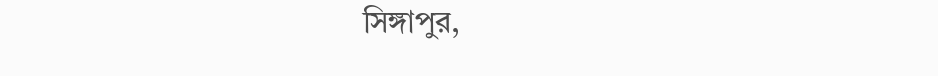সিঙ্গাপুর,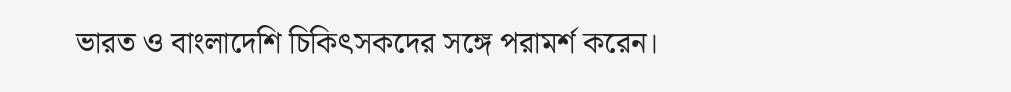ভারত ও বাংলাদেশি চিকিৎসকদের সঙ্গে পরামর্শ করেন।